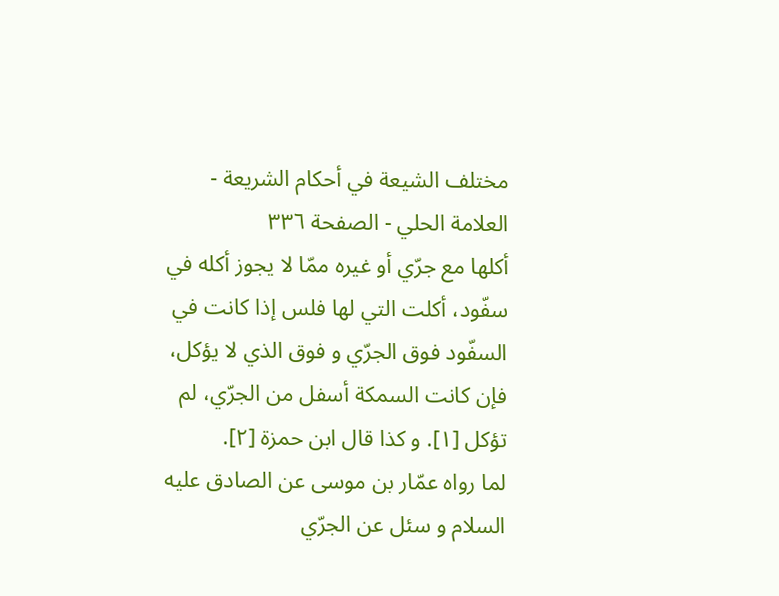مختلف الشيعة في أحكام الشريعة - العلامة الحلي - الصفحة ٣٣٦
أكلها مع جرّي أو غيره ممّا لا يجوز أكله في سفّود، أكلت التي لها فلس إذا كانت في السفّود فوق الجرّي و فوق الذي لا يؤكل، فإن كانت السمكة أسفل من الجرّي، لم تؤكل [١]. و كذا قال ابن حمزة [٢].
لما رواه عمّار بن موسى عن الصادق عليه السلام و سئل عن الجرّي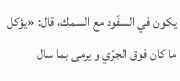يكون في السفّود مع السمك، قال: «يؤكل ما كان فوق الجرّي و يرمى بما سال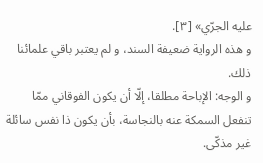عليه الجرّي» [٣].
و هذه الرواية ضعيفة السند، و لم يعتبر باقي علمائنا ذلك.
و الوجه: الإباحة مطلقا، إلّا أن يكون الفوقاني ممّا تنفعل السمكة عنه بالنجاسة، بأن يكون ذا نفس سائلة غير مذكّى.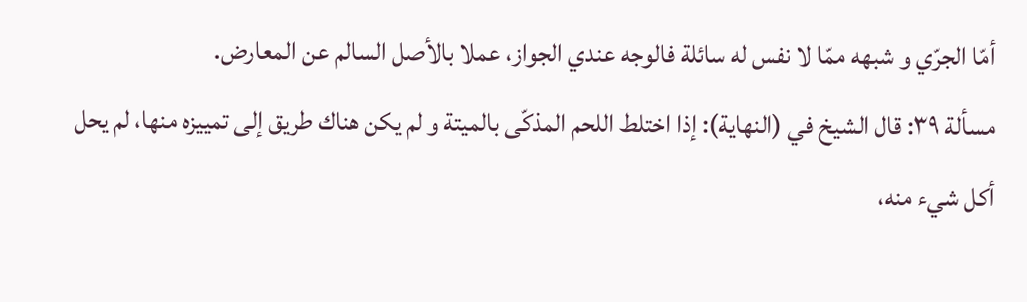أمّا الجرّي و شبهه ممّا لا نفس له سائلة فالوجه عندي الجواز، عملا بالأصل السالم عن المعارض.
مسألة ٣٩: قال الشيخ في (النهاية): إذا اختلط اللحم المذكّى بالميتة و لم يكن هناك طريق إلى تمييزه منها، لم يحل أكل شيء منه،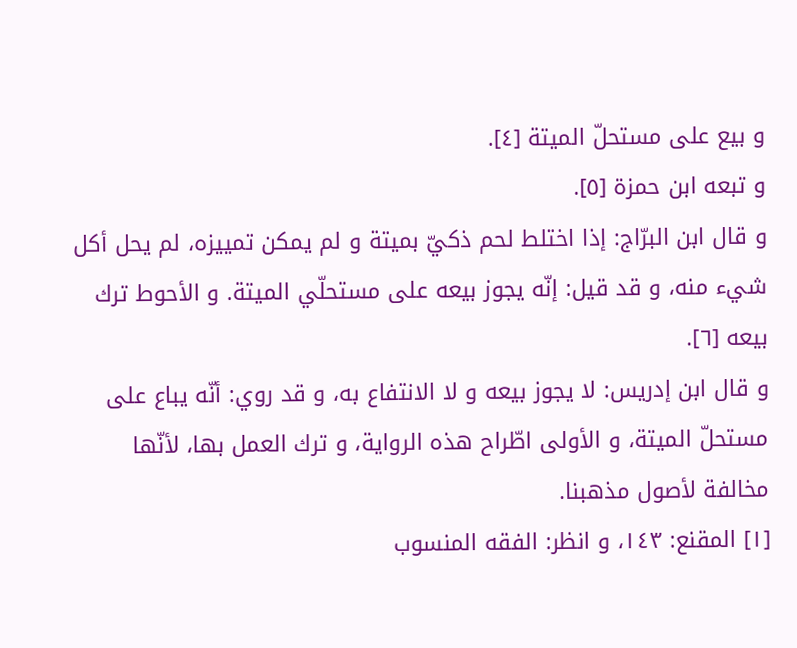و بيع على مستحلّ الميتة [٤].
و تبعه ابن حمزة [٥].
و قال ابن البرّاج: إذا اختلط لحم ذكيّ بميتة و لم يمكن تمييزه، لم يحل أكل شيء منه، و قد قيل: إنّه يجوز بيعه على مستحلّي الميتة. و الأحوط ترك بيعه [٦].
و قال ابن إدريس: لا يجوز بيعه و لا الانتفاع به، و قد روي: أنّه يباع على مستحلّ الميتة، و الأولى اطّراح هذه الرواية، و ترك العمل بها، لأنّها مخالفة لأصول مذهبنا.
[١] المقنع: ١٤٣، و انظر: الفقه المنسوب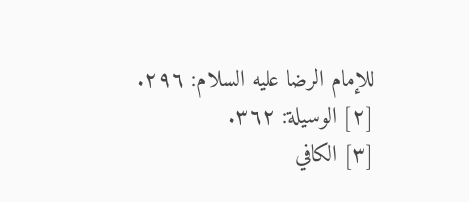للإمام الرضا عليه السلام: ٢٩٦.
[٢] الوسيلة: ٣٦٢.
[٣] الكافي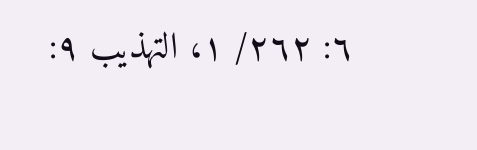٦: ٢٦٢/ ١، التهذيب ٩: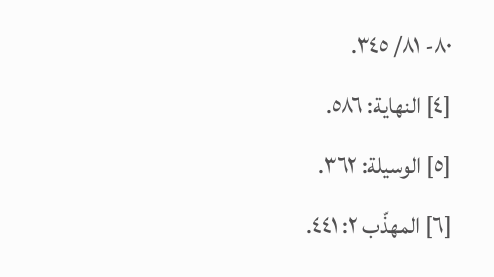٨٠- ٨١/ ٣٤٥.
[٤] النهاية: ٥٨٦.
[٥] الوسيلة: ٣٦٢.
[٦] المهذّب ٢: ٤٤١.